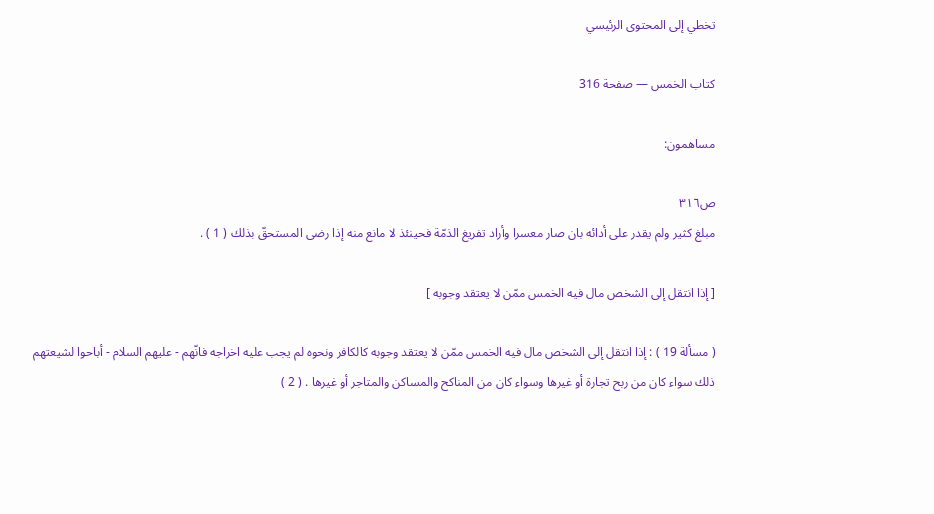تخطي إلى المحتوى الرئيسي

كتاب الخمس — صفحة 316

مساهمون:

ص٣١٦
مبلغ كثير ولم يقدر على أدائه بان صار معسرا وأراد تفريغ الذمّة فحينئذ لا مانع منه إذا رضى المستحقّ بذلك ( 1 ) .

[ إذا انتقل إلى الشخص مال فيه الخمس ممّن لا يعتقد وجوبه ]

( مسألة 19 ) : إذا انتقل إلى الشخص مال فيه الخمس ممّن لا يعتقد وجوبه كالكافر ونحوه لم يجب عليه اخراجه فانّهم - عليهم السلام - أباحوا لشيعتهم ذلك سواء كان من ربح تجارة أو غيرها وسواء كان من المناكح والمساكن والمتاجر أو غيرها . ( 2 )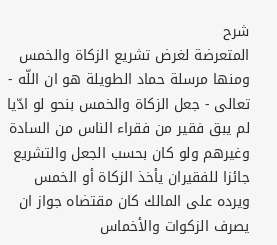شرح
المتعرضة لغرض تشريع الزكاة والخمس ومنها مرسلة حماد الطويلة هو ان اللّه - تعالى - جعل الزكاة والخمس بنحو لو ادّيا لم يبق فقير من فقراء الناس من السادة وغيرهم ولو كان بحسب الجعل والتشريع جائزا للفقيران يأخذ الزكاة أو الخمس ويرده على المالك كان مقتضاه جواز ان يصرف الزكوات والأخماس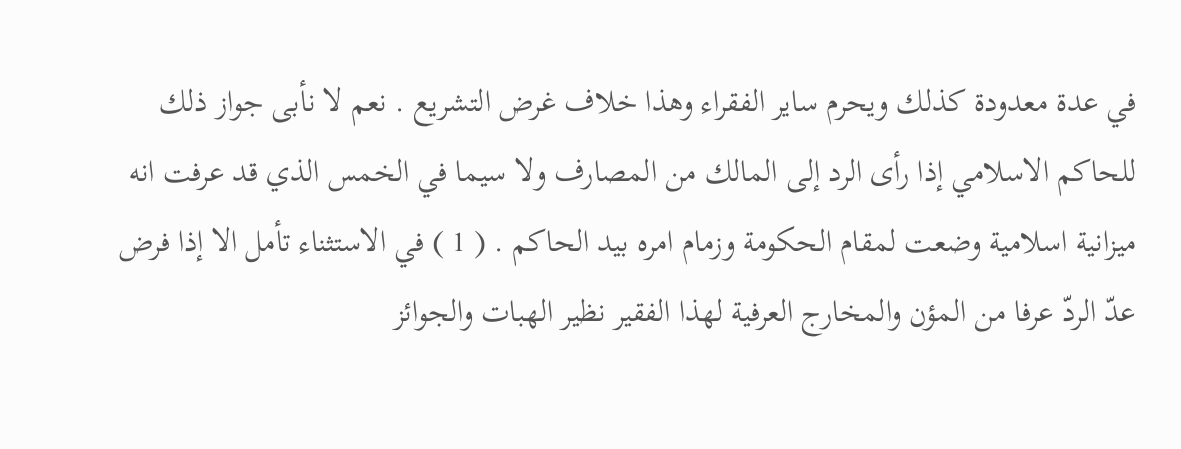في عدة معدودة كذلك ويحرم ساير الفقراء وهذا خلاف غرض التشريع . نعم لا نأبى جواز ذلك للحاكم الاسلامي إذا رأى الرد إلى المالك من المصارف ولا سيما في الخمس الذي قد عرفت انه ميزانية اسلامية وضعت لمقام الحكومة وزمام امره بيد الحاكم . ( 1 ) في الاستثناء تأمل الا إذا فرض عدّ الردّ عرفا من المؤن والمخارج العرفية لهذا الفقير نظير الهبات والجوائز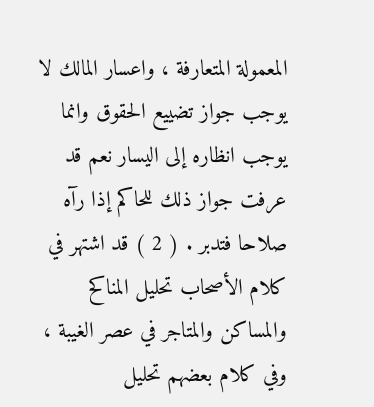المعمولة المتعارفة ، واعسار المالك لا يوجب جواز تضييع الحقوق وانما يوجب انظاره إلى اليسار نعم قد عرفت جواز ذلك للحاكم إذا رآه صلاحا فتدبر . ( 2 ) قد اشتهر في كلام الأصحاب تحليل المناكح والمساكن والمتاجر في عصر الغيبة ، وفي كلام بعضهم تحليل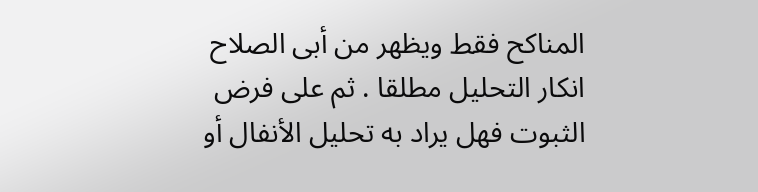المناكح فقط ويظهر من أبى الصلاح انكار التحليل مطلقا . ثم على فرض الثبوت فهل يراد به تحليل الأنفال أو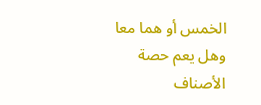الخمس أو هما معا وهل يعم حصة الأصناف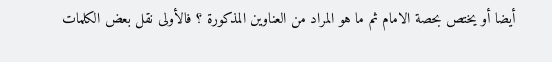أيضا أو يختص بحصة الامام ثم ما هو المراد من العناوين المذكورة ؟ فالأولى نقل بعض الكلمات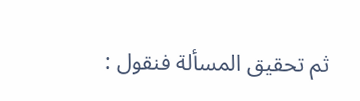ثم تحقيق المسألة فنقول :